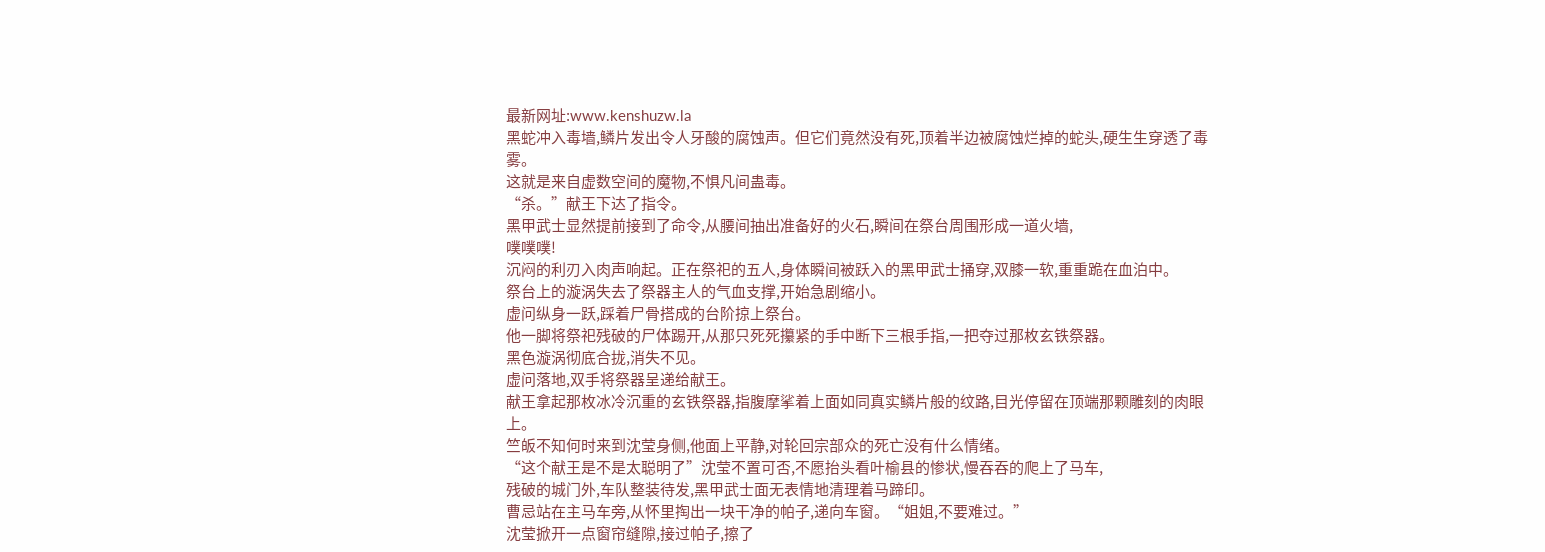最新网址:www.kenshuzw.la
黑蛇冲入毒墙,鳞片发出令人牙酸的腐蚀声。但它们竟然没有死,顶着半边被腐蚀烂掉的蛇头,硬生生穿透了毒雾。
这就是来自虚数空间的魔物,不惧凡间蛊毒。
“杀。”献王下达了指令。
黑甲武士显然提前接到了命令,从腰间抽出准备好的火石,瞬间在祭台周围形成一道火墙,
噗噗噗!
沉闷的利刃入肉声响起。正在祭祀的五人,身体瞬间被跃入的黑甲武士捅穿,双膝一软,重重跪在血泊中。
祭台上的漩涡失去了祭器主人的气血支撑,开始急剧缩小。
虚问纵身一跃,踩着尸骨搭成的台阶掠上祭台。
他一脚将祭祀残破的尸体踢开,从那只死死攥紧的手中断下三根手指,一把夺过那枚玄铁祭器。
黑色漩涡彻底合拢,消失不见。
虚问落地,双手将祭器呈递给献王。
献王拿起那枚冰冷沉重的玄铁祭器,指腹摩挲着上面如同真实鳞片般的纹路,目光停留在顶端那颗雕刻的肉眼上。
竺皈不知何时来到沈莹身侧,他面上平静,对轮回宗部众的死亡没有什么情绪。
“这个献王是不是太聪明了”沈莹不置可否,不愿抬头看叶榆县的惨状,慢吞吞的爬上了马车,
残破的城门外,车队整装待发,黑甲武士面无表情地清理着马蹄印。
曹忌站在主马车旁,从怀里掏出一块干净的帕子,递向车窗。“姐姐,不要难过。”
沈莹掀开一点窗帘缝隙,接过帕子,擦了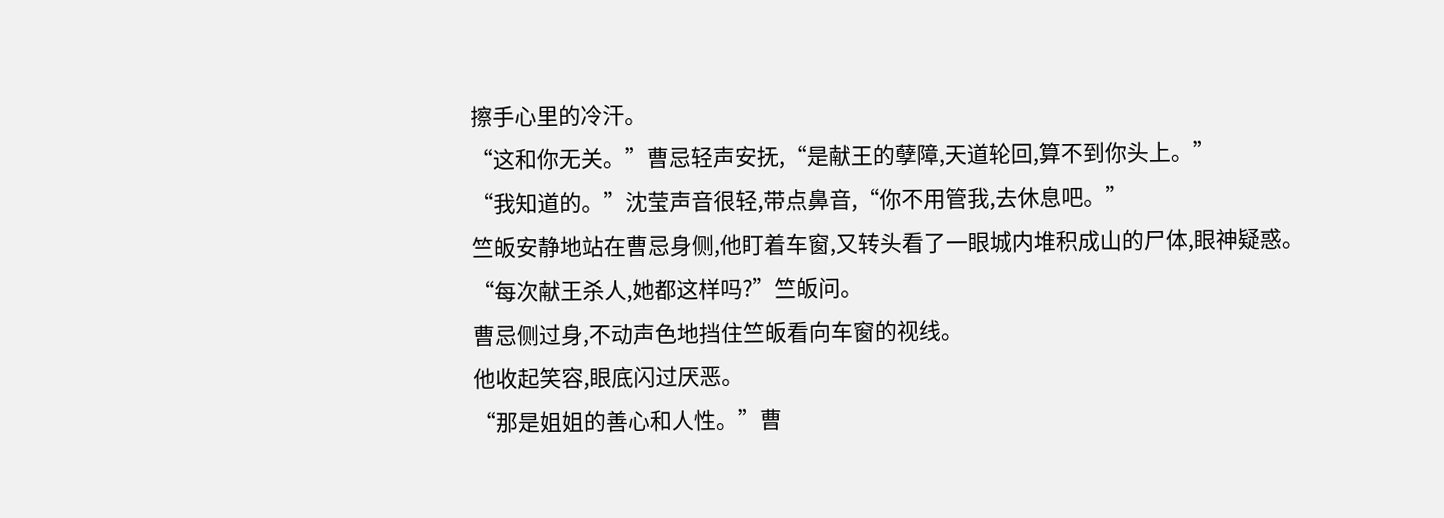擦手心里的冷汗。
“这和你无关。”曹忌轻声安抚,“是献王的孽障,天道轮回,算不到你头上。”
“我知道的。”沈莹声音很轻,带点鼻音,“你不用管我,去休息吧。”
竺皈安静地站在曹忌身侧,他盯着车窗,又转头看了一眼城内堆积成山的尸体,眼神疑惑。
“每次献王杀人,她都这样吗?”竺皈问。
曹忌侧过身,不动声色地挡住竺皈看向车窗的视线。
他收起笑容,眼底闪过厌恶。
“那是姐姐的善心和人性。”曹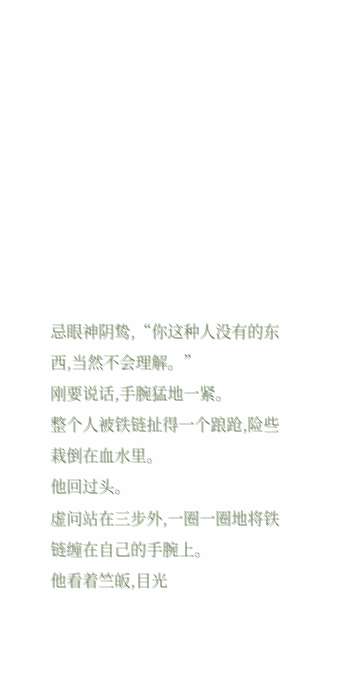忌眼神阴鸷,“你这种人没有的东西,当然不会理解。”
刚要说话,手腕猛地一紧。
整个人被铁链扯得一个踉跄,险些栽倒在血水里。
他回过头。
虚问站在三步外,一圈一圈地将铁链缠在自己的手腕上。
他看着竺皈,目光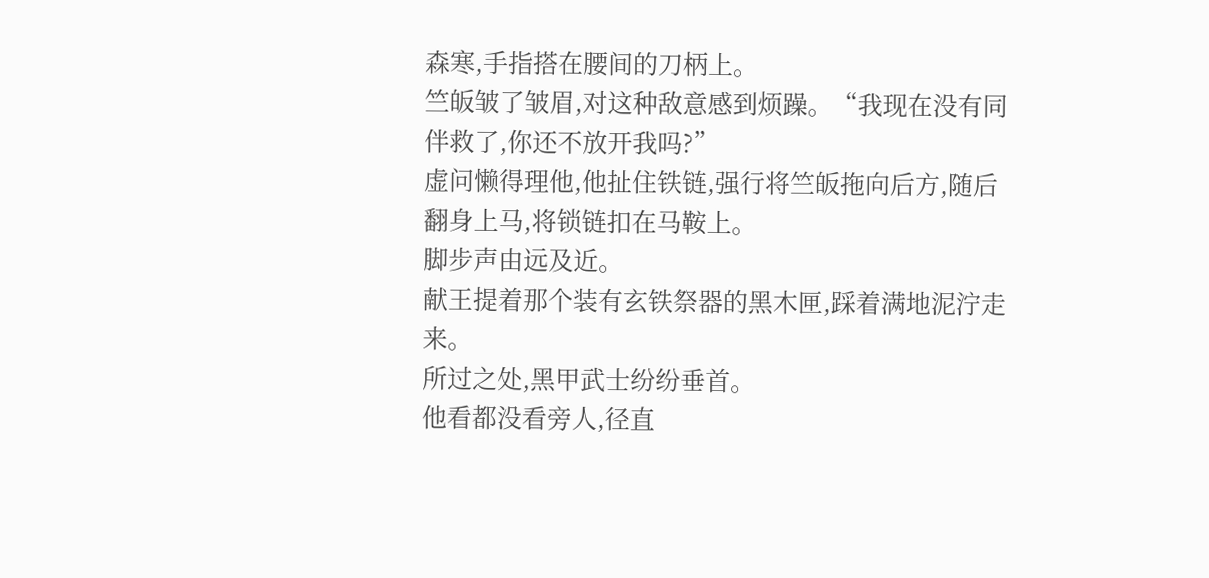森寒,手指搭在腰间的刀柄上。
竺皈皱了皱眉,对这种敌意感到烦躁。“我现在没有同伴救了,你还不放开我吗?”
虚问懒得理他,他扯住铁链,强行将竺皈拖向后方,随后翻身上马,将锁链扣在马鞍上。
脚步声由远及近。
献王提着那个装有玄铁祭器的黑木匣,踩着满地泥泞走来。
所过之处,黑甲武士纷纷垂首。
他看都没看旁人,径直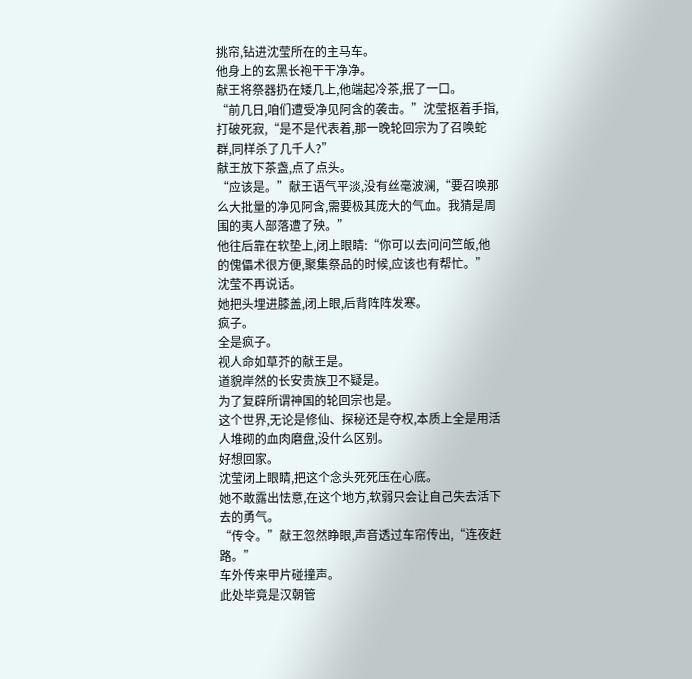挑帘,钻进沈莹所在的主马车。
他身上的玄黑长袍干干净净。
献王将祭器扔在矮几上,他端起冷茶,抿了一口。
“前几日,咱们遭受净见阿含的袭击。”沈莹抠着手指,打破死寂,“是不是代表着,那一晚轮回宗为了召唤蛇群,同样杀了几千人?”
献王放下茶盏,点了点头。
“应该是。”献王语气平淡,没有丝毫波澜,“要召唤那么大批量的净见阿含,需要极其庞大的气血。我猜是周围的夷人部落遭了殃。”
他往后靠在软垫上,闭上眼睛:“你可以去问问竺皈,他的傀儡术很方便,聚集祭品的时候,应该也有帮忙。”
沈莹不再说话。
她把头埋进膝盖,闭上眼,后背阵阵发寒。
疯子。
全是疯子。
视人命如草芥的献王是。
道貌岸然的长安贵族卫不疑是。
为了复辟所谓神国的轮回宗也是。
这个世界,无论是修仙、探秘还是夺权,本质上全是用活人堆砌的血肉磨盘,没什么区别。
好想回家。
沈莹闭上眼睛,把这个念头死死压在心底。
她不敢露出怯意,在这个地方,软弱只会让自己失去活下去的勇气。
“传令。”献王忽然睁眼,声音透过车帘传出,“连夜赶路。”
车外传来甲片碰撞声。
此处毕竟是汉朝管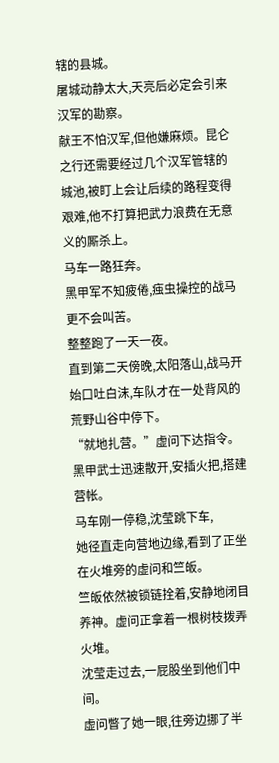辖的县城。
屠城动静太大,天亮后必定会引来汉军的勘察。
献王不怕汉军,但他嫌麻烦。昆仑之行还需要经过几个汉军管辖的城池,被盯上会让后续的路程变得艰难,他不打算把武力浪费在无意义的厮杀上。
马车一路狂奔。
黑甲军不知疲倦,痋虫操控的战马更不会叫苦。
整整跑了一天一夜。
直到第二天傍晚,太阳落山,战马开始口吐白沫,车队才在一处背风的荒野山谷中停下。
“就地扎营。”虚问下达指令。
黑甲武士迅速散开,安插火把,搭建营帐。
马车刚一停稳,沈莹跳下车,
她径直走向营地边缘,看到了正坐在火堆旁的虚问和竺皈。
竺皈依然被锁链拴着,安静地闭目养神。虚问正拿着一根树枝拨弄火堆。
沈莹走过去,一屁股坐到他们中间。
虚问瞥了她一眼,往旁边挪了半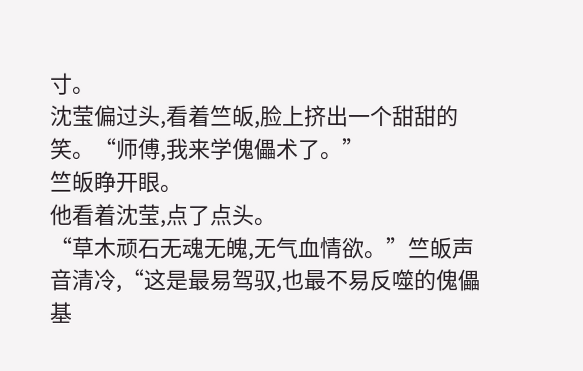寸。
沈莹偏过头,看着竺皈,脸上挤出一个甜甜的笑。“师傅,我来学傀儡术了。”
竺皈睁开眼。
他看着沈莹,点了点头。
“草木顽石无魂无魄,无气血情欲。”竺皈声音清冷,“这是最易驾驭,也最不易反噬的傀儡基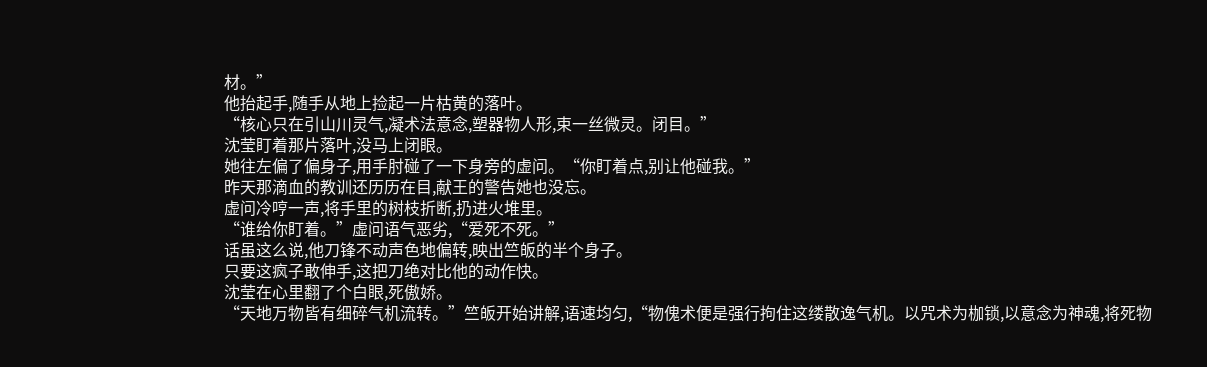材。”
他抬起手,随手从地上捡起一片枯黄的落叶。
“核心只在引山川灵气,凝术法意念,塑器物人形,束一丝微灵。闭目。”
沈莹盯着那片落叶,没马上闭眼。
她往左偏了偏身子,用手肘碰了一下身旁的虚问。“你盯着点,别让他碰我。”
昨天那滴血的教训还历历在目,献王的警告她也没忘。
虚问冷哼一声,将手里的树枝折断,扔进火堆里。
“谁给你盯着。”虚问语气恶劣,“爱死不死。”
话虽这么说,他刀锋不动声色地偏转,映出竺皈的半个身子。
只要这疯子敢伸手,这把刀绝对比他的动作快。
沈莹在心里翻了个白眼,死傲娇。
“天地万物皆有细碎气机流转。”竺皈开始讲解,语速均匀,“物傀术便是强行拘住这缕散逸气机。以咒术为枷锁,以意念为神魂,将死物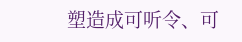塑造成可听令、可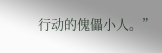行动的傀儡小人。”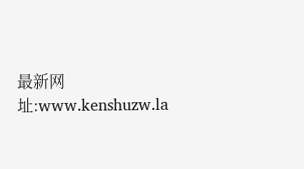最新网址:www.kenshuzw.la